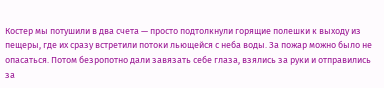Костер мы потушили в два счета — просто подтолкнули горящие полешки к выходу из пещеры, где их сразу встретили потоки льющейся с неба воды. За пожар можно было не опасаться. Потом безропотно дали завязать себе глаза, взялись за руки и отправились за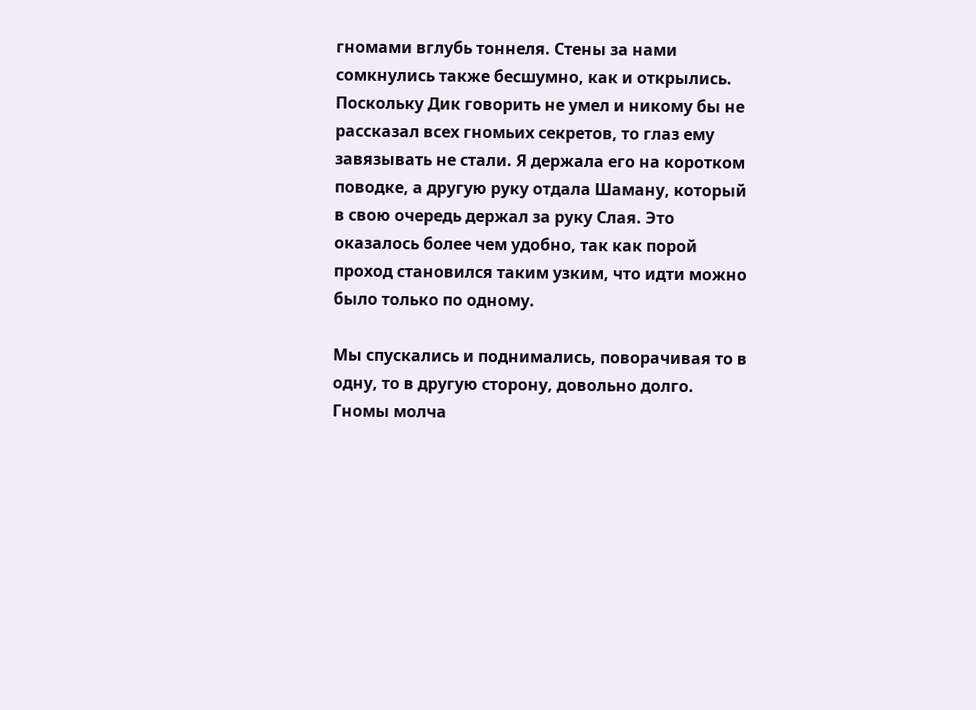гномами вглубь тоннеля. Стены за нами сомкнулись также бесшумно, как и открылись. Поскольку Дик говорить не умел и никому бы не рассказал всех гномьих секретов, то глаз ему завязывать не стали. Я держала его на коротком поводке, а другую руку отдала Шаману, который в свою очередь держал за руку Слая. Это оказалось более чем удобно, так как порой проход становился таким узким, что идти можно было только по одному.

Мы спускались и поднимались, поворачивая то в одну, то в другую сторону, довольно долго. Гномы молча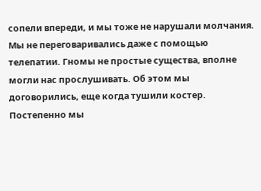сопели впереди, и мы тоже не нарушали молчания. Мы не переговаривались даже с помощью телепатии. Гномы не простые существа, вполне могли нас прослушивать. Об этом мы договорились, еще когда тушили костер. Постепенно мы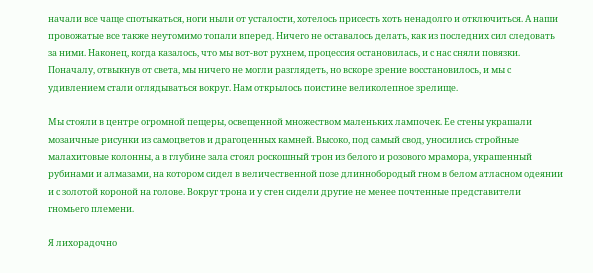начали все чаще спотыкаться, ноги ныли от усталости, хотелось присесть хоть ненадолго и отключиться. А наши провожатые все также неутомимо топали вперед. Ничего не оставалось делать, как из последних сил следовать за ними. Наконец, когда казалось, что мы вот-вот рухнем, процессия остановилась, и с нас сняли повязки. Поначалу, отвыкнув от света, мы ничего не могли разглядеть, но вскоре зрение восстановилось, и мы с удивлением стали оглядываться вокруг. Нам открылось поистине великолепное зрелище.

Мы стояли в центре огромной пещеры, освещенной множеством маленьких лампочек. Ее стены украшали мозаичные рисунки из самоцветов и драгоценных камней. Высоко, под самый свод, уносились стройные малахитовые колонны, а в глубине зала стоял роскошный трон из белого и розового мрамора, украшенный рубинами и алмазами, на котором сидел в величественной позе длиннобородый гном в белом атласном одеянии и с золотой короной на голове. Вокруг трона и у стен сидели другие не менее почтенные представители гномьего племени.

Я лихорадочно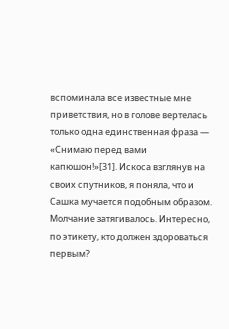вспоминала все известные мне приветствия, но в голове вертелась только одна единственная фраза — «Снимаю перед вами капюшон!»[31]. Искоса взглянув на своих спутников, я поняла, что и Сашка мучается подобным образом. Молчание затягивалось. Интересно, по этикету, кто должен здороваться первым?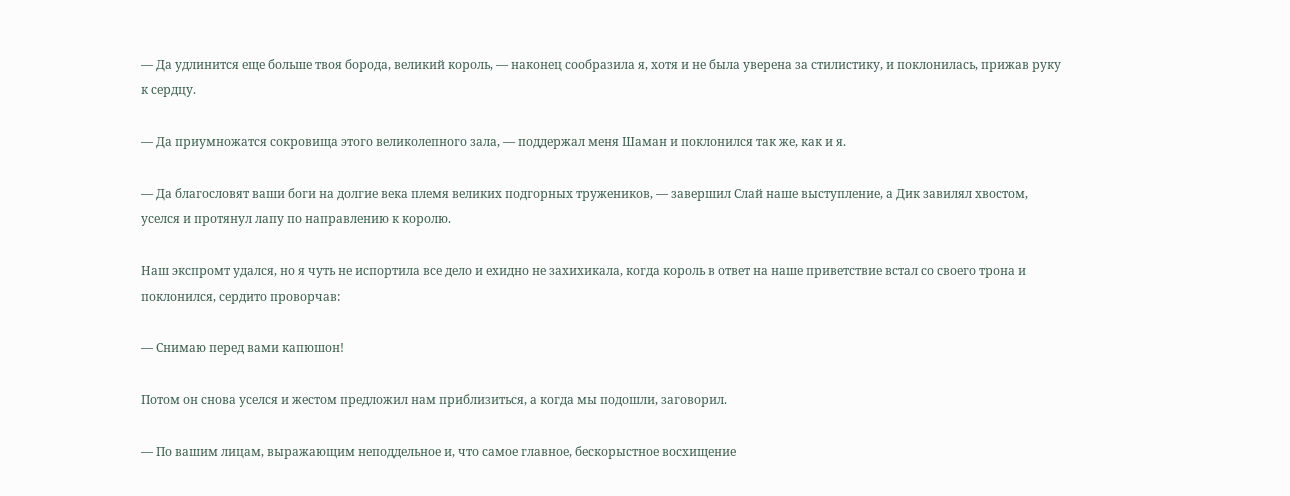— Да удлинится еще больше твоя борода, великий король, — наконец сообразила я, хотя и не была уверена за стилистику, и поклонилась, прижав руку к сердцу.

— Да приумножатся сокровища этого великолепного зала, — поддержал меня Шаман и поклонился так же, как и я.

— Да благословят ваши боги на долгие века племя великих подгорных тружеников, — завершил Слай наше выступление, а Дик завилял хвостом, уселся и протянул лапу по направлению к королю.

Наш экспромт удался, но я чуть не испортила все дело и ехидно не захихикала, когда король в ответ на наше приветствие встал со своего трона и поклонился, сердито проворчав:

— Снимаю перед вами капюшон!

Потом он снова уселся и жестом предложил нам приблизиться, а когда мы подошли, заговорил.

— По вашим лицам, выражающим неподдельное и, что самое главное, бескорыстное восхищение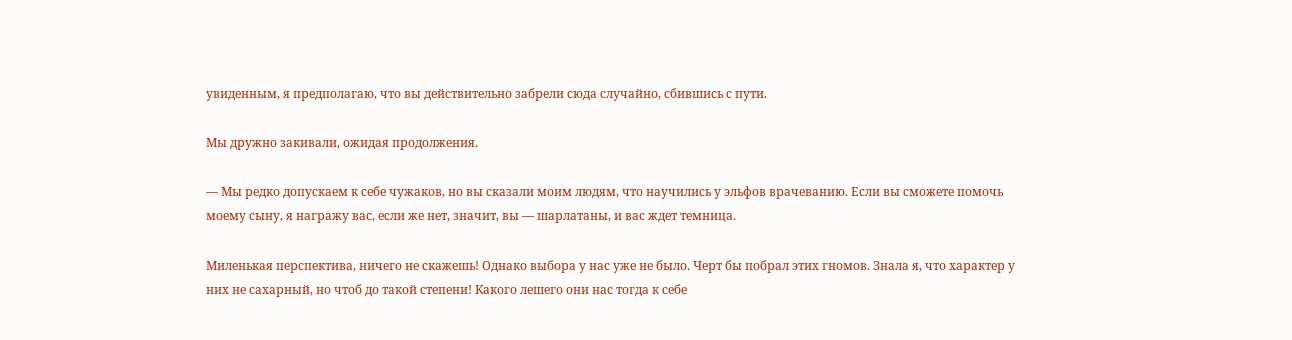увиденным, я предполагаю, что вы действительно забрели сюда случайно, сбившись с пути.

Мы дружно закивали, ожидая продолжения.

— Мы редко допускаем к себе чужаков, но вы сказали моим людям, что научились у эльфов врачеванию. Если вы сможете помочь моему сыну, я награжу вас, если же нет, значит, вы — шарлатаны, и вас ждет темница.

Миленькая перспектива, ничего не скажешь! Однако выбора у нас уже не было. Черт бы побрал этих гномов. Знала я, что характер у них не сахарный, но чтоб до такой степени! Какого лешего они нас тогда к себе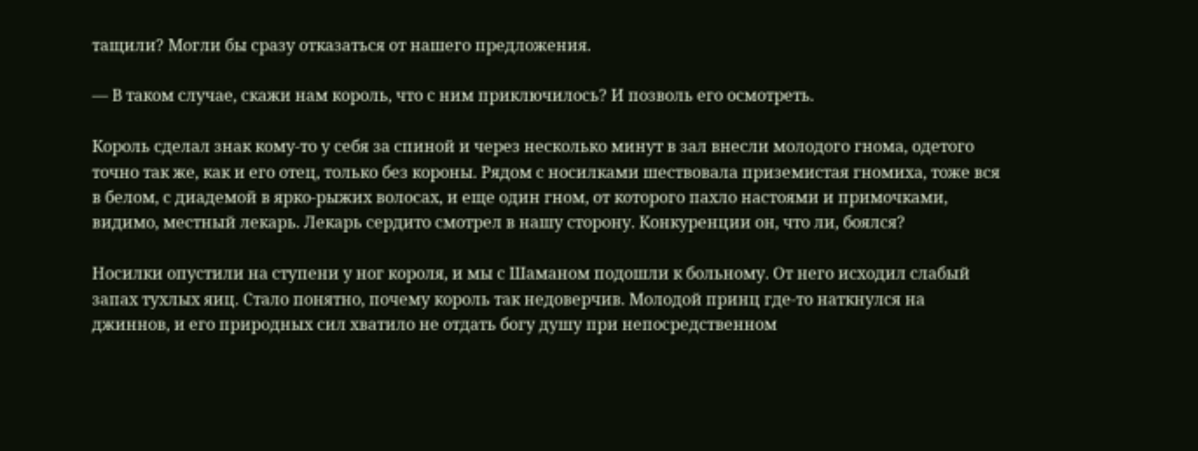тащили? Могли бы сразу отказаться от нашего предложения.

— В таком случае, скажи нам король, что с ним приключилось? И позволь его осмотреть.

Король сделал знак кому-то у себя за спиной и через несколько минут в зал внесли молодого гнома, одетого точно так же, как и его отец, только без короны. Рядом с носилками шествовала приземистая гномиха, тоже вся в белом, с диадемой в ярко-рыжих волосах, и еще один гном, от которого пахло настоями и примочками, видимо, местный лекарь. Лекарь сердито смотрел в нашу сторону. Конкуренции он, что ли, боялся?

Носилки опустили на ступени у ног короля, и мы с Шаманом подошли к больному. От него исходил слабый запах тухлых яиц. Стало понятно, почему король так недоверчив. Молодой принц где-то наткнулся на джиннов, и его природных сил хватило не отдать богу душу при непосредственном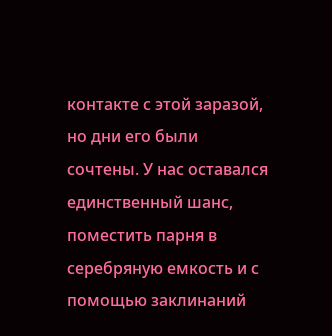контакте с этой заразой, но дни его были сочтены. У нас оставался единственный шанс, поместить парня в серебряную емкость и с помощью заклинаний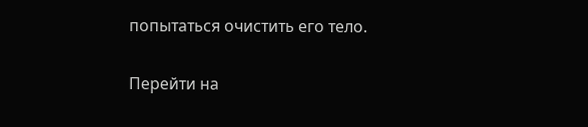попытаться очистить его тело.

Перейти на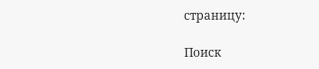страницу:

Поиск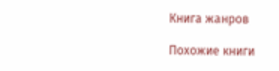Книга жанров

Похожие книги